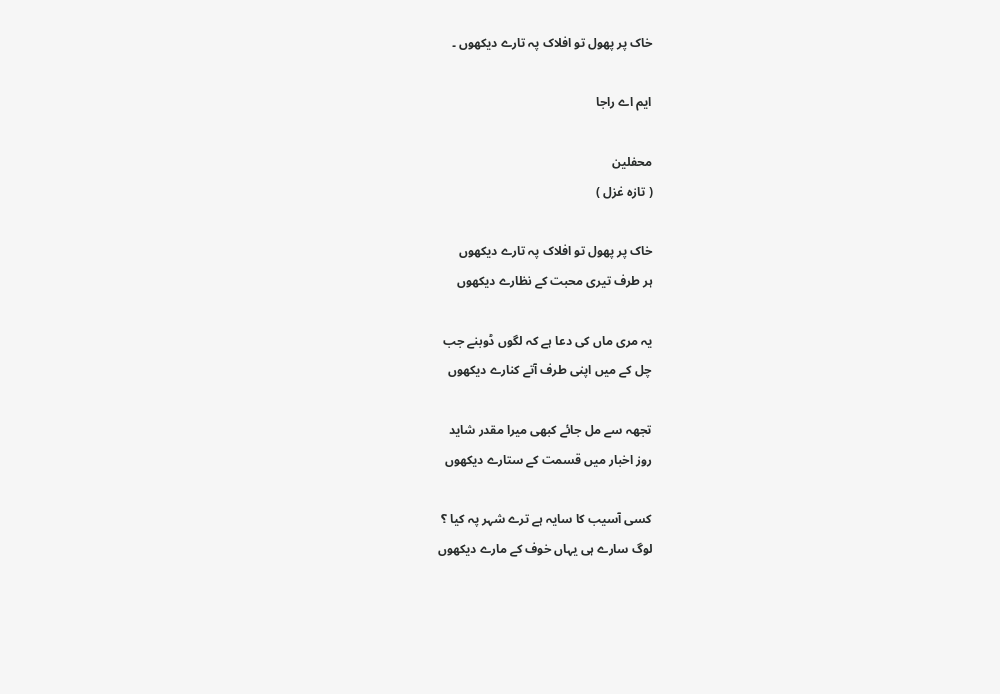خاک پر پھول تو افلاک پہ تارے دیکھوں ۔

ایم اے راجا

محفلین
( تازہ غزل )

خاک پر پهول تو افلاک پہ تارے دیکهوں
ہر طرف تیری محبت کے نظارے دیکهوں

یہ مری ماں کی دعا ہے کہ لگوں ڈوبنے جب
چل کے میں اپنی طرف آتے کنارے دیکهوں

تجهہ سے مل جائے کبهی میرا مقدر شاید
روز اخبار میں قسمت کے ستارے دیکهوں

کسی آسیب کا سایہ ہے ترے شہر پہ کیا ؟
لوگ سارے ہی یہاں خوف کے مارے دیکهوں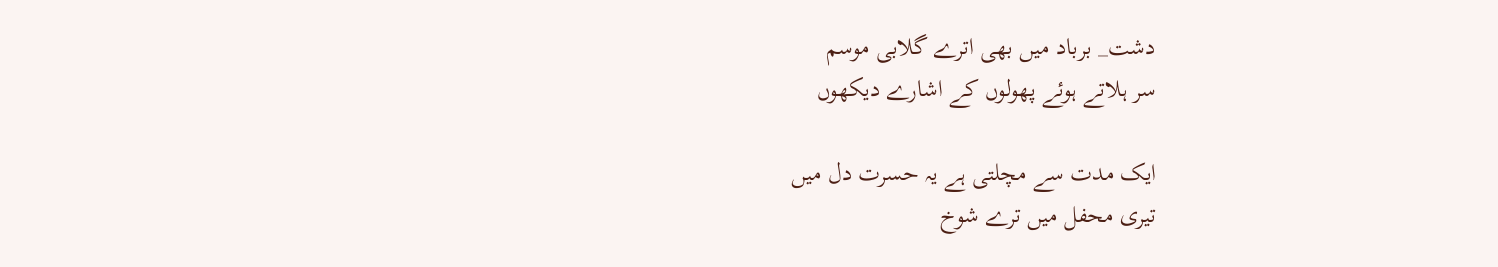دشت_ برباد میں بهی اترے گلابی موسم
سر ہلاتے ہوئے پهولوں کے اشارے دیکهوں

ایک مدت سے مچلتی ہے یہ حسرت دل میں
تیری محفل میں ترے شوخ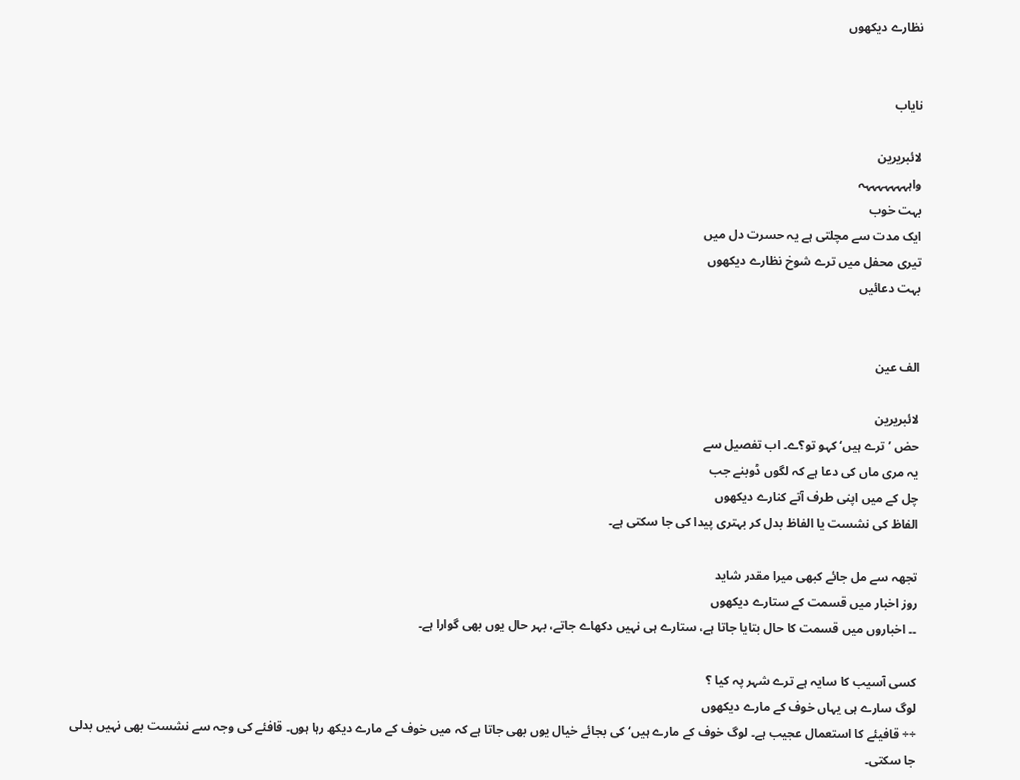نظارے دیکهوں


نایاب

لائبریرین
واہہہہہہہہہ
بہت خوب
ایک مدت سے مچلتی ہے یہ حسرت دل میں
تیری محفل میں ترے شوخ نظارے دیکهوں
بہت دعائیں


الف عین

لائبریرین
حض ’ترے ہیں‘ کہو تو؟ے۔ اب تفصیل سے
یہ مری ماں کی دعا ہے کہ لگوں ڈوبنے جب
چل کے میں اپنی طرف آتے کنارے دیکهوں
الفاظ کی نشست یا الفاظ بدل کر بہتری پیدا کی جا سکتی ہے۔

تجهہ سے مل جائے کبهی میرا مقدر شاید
روز اخبار میں قسمت کے ستارے دیکهوں
۔۔ اخباروں میں قسمت کا حال بتایا جاتا ہے، ستارے ہی نہیں دکھاے جاتے، بہر حال یوں بھی گوارا ہے۔

کسی آسیب کا سایہ ہے ترے شہر پہ کیا ؟
لوگ سارے ہی یہاں خوف کے مارے دیکهوں
÷÷ قافیئے کا استعمال عجیب ہے۔ لوگ خوف کے مارے ہیں‘ کی بجائے خیال یوں بھی جاتا ہے کہ میں خوف کے مارے دیکھ رہا ہوں۔ قافئے کی وجہ سے نشست بھی نہیں بدلی جا سکتی۔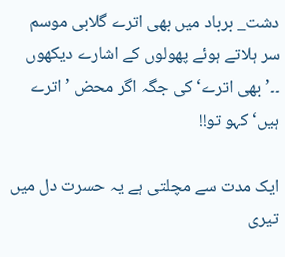دشت_ برباد میں بهی اترے گلابی موسم
سر ہلاتے ہوئے پهولوں کے اشارے دیکهوں
۔۔’بھی اترے‘ کی جگہ اگر محض ’اترے ہیں‘ کہو تو!!

ایک مدت سے مچلتی ہے یہ حسرت دل میں
تیری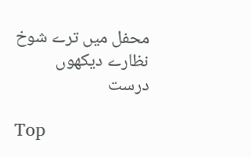محفل میں ترے شوخ نظارے دیکهوں
درست

Top